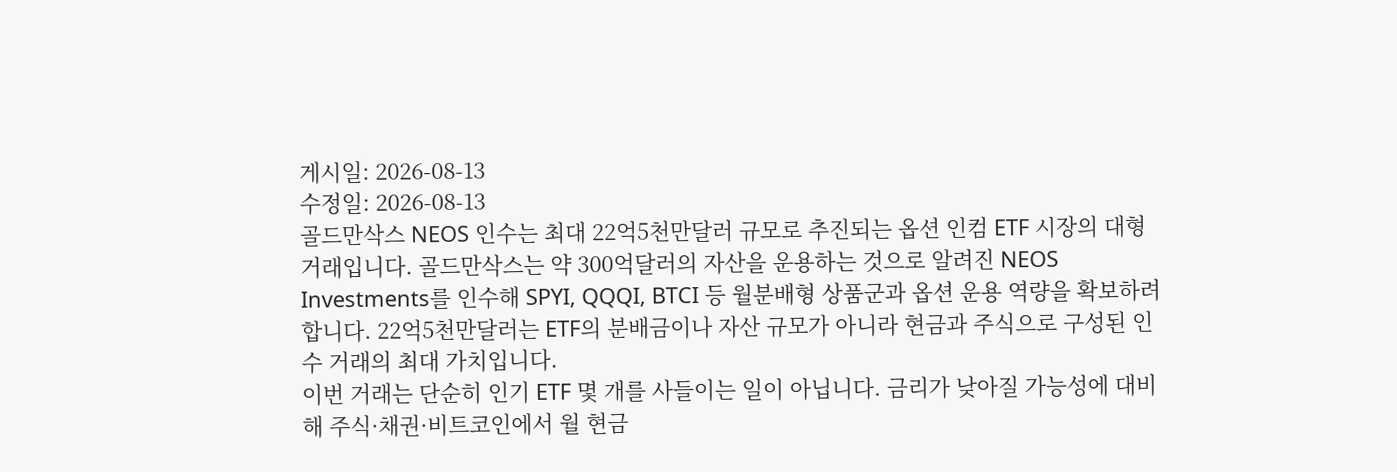게시일: 2026-08-13
수정일: 2026-08-13
골드만삭스 NEOS 인수는 최대 22억5천만달러 규모로 추진되는 옵션 인컴 ETF 시장의 대형 거래입니다. 골드만삭스는 약 300억달러의 자산을 운용하는 것으로 알려진 NEOS Investments를 인수해 SPYI, QQQI, BTCI 등 월분배형 상품군과 옵션 운용 역량을 확보하려 합니다. 22억5천만달러는 ETF의 분배금이나 자산 규모가 아니라 현금과 주식으로 구성된 인수 거래의 최대 가치입니다.
이번 거래는 단순히 인기 ETF 몇 개를 사들이는 일이 아닙니다. 금리가 낮아질 가능성에 대비해 주식·채권·비트코인에서 월 현금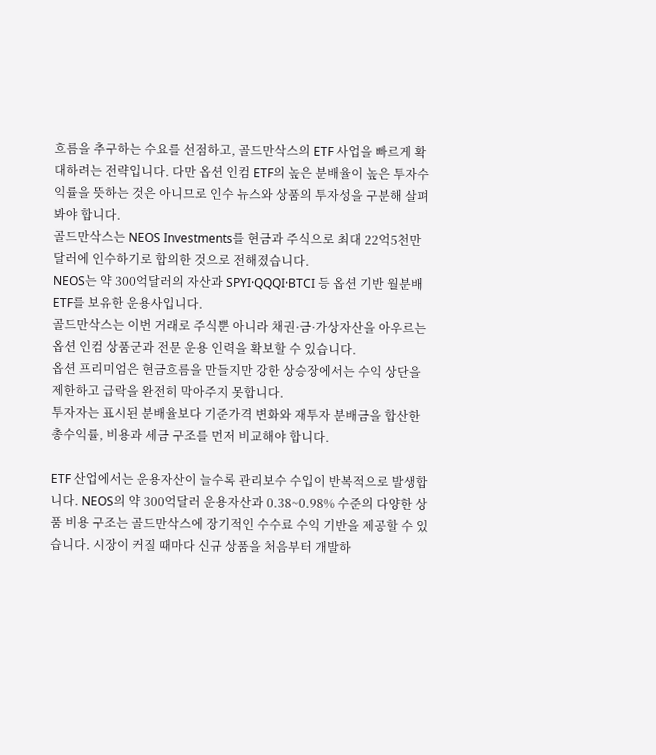흐름을 추구하는 수요를 선점하고, 골드만삭스의 ETF 사업을 빠르게 확대하려는 전략입니다. 다만 옵션 인컴 ETF의 높은 분배율이 높은 투자수익률을 뜻하는 것은 아니므로 인수 뉴스와 상품의 투자성을 구분해 살펴봐야 합니다.
골드만삭스는 NEOS Investments를 현금과 주식으로 최대 22억5천만달러에 인수하기로 합의한 것으로 전해졌습니다.
NEOS는 약 300억달러의 자산과 SPYI·QQQI·BTCI 등 옵션 기반 월분배 ETF를 보유한 운용사입니다.
골드만삭스는 이번 거래로 주식뿐 아니라 채권·금·가상자산을 아우르는 옵션 인컴 상품군과 전문 운용 인력을 확보할 수 있습니다.
옵션 프리미엄은 현금흐름을 만들지만 강한 상승장에서는 수익 상단을 제한하고 급락을 완전히 막아주지 못합니다.
투자자는 표시된 분배율보다 기준가격 변화와 재투자 분배금을 합산한 총수익률, 비용과 세금 구조를 먼저 비교해야 합니다.

ETF 산업에서는 운용자산이 늘수록 관리보수 수입이 반복적으로 발생합니다. NEOS의 약 300억달러 운용자산과 0.38~0.98% 수준의 다양한 상품 비용 구조는 골드만삭스에 장기적인 수수료 수익 기반을 제공할 수 있습니다. 시장이 커질 때마다 신규 상품을 처음부터 개발하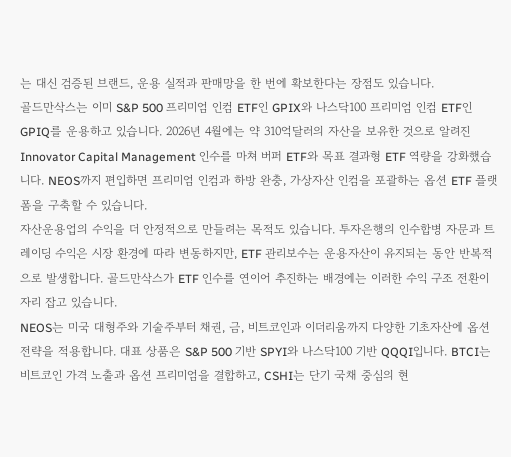는 대신 검증된 브랜드, 운용 실적과 판매망을 한 번에 확보한다는 장점도 있습니다.
골드만삭스는 이미 S&P 500 프리미엄 인컴 ETF인 GPIX와 나스닥100 프리미엄 인컴 ETF인 GPIQ를 운용하고 있습니다. 2026년 4월에는 약 310억달러의 자산을 보유한 것으로 알려진 Innovator Capital Management 인수를 마쳐 버퍼 ETF와 목표 결과형 ETF 역량을 강화했습니다. NEOS까지 편입하면 프리미엄 인컴과 하방 완충, 가상자산 인컴을 포괄하는 옵션 ETF 플랫폼을 구축할 수 있습니다.
자산운용업의 수익을 더 안정적으로 만들려는 목적도 있습니다. 투자은행의 인수합병 자문과 트레이딩 수익은 시장 환경에 따라 변동하지만, ETF 관리보수는 운용자산이 유지되는 동안 반복적으로 발생합니다. 골드만삭스가 ETF 인수를 연이어 추진하는 배경에는 이러한 수익 구조 전환이 자리 잡고 있습니다.
NEOS는 미국 대형주와 기술주부터 채권, 금, 비트코인과 이더리움까지 다양한 기초자산에 옵션 전략을 적용합니다. 대표 상품은 S&P 500 기반 SPYI와 나스닥100 기반 QQQI입니다. BTCI는 비트코인 가격 노출과 옵션 프리미엄을 결합하고, CSHI는 단기 국채 중심의 현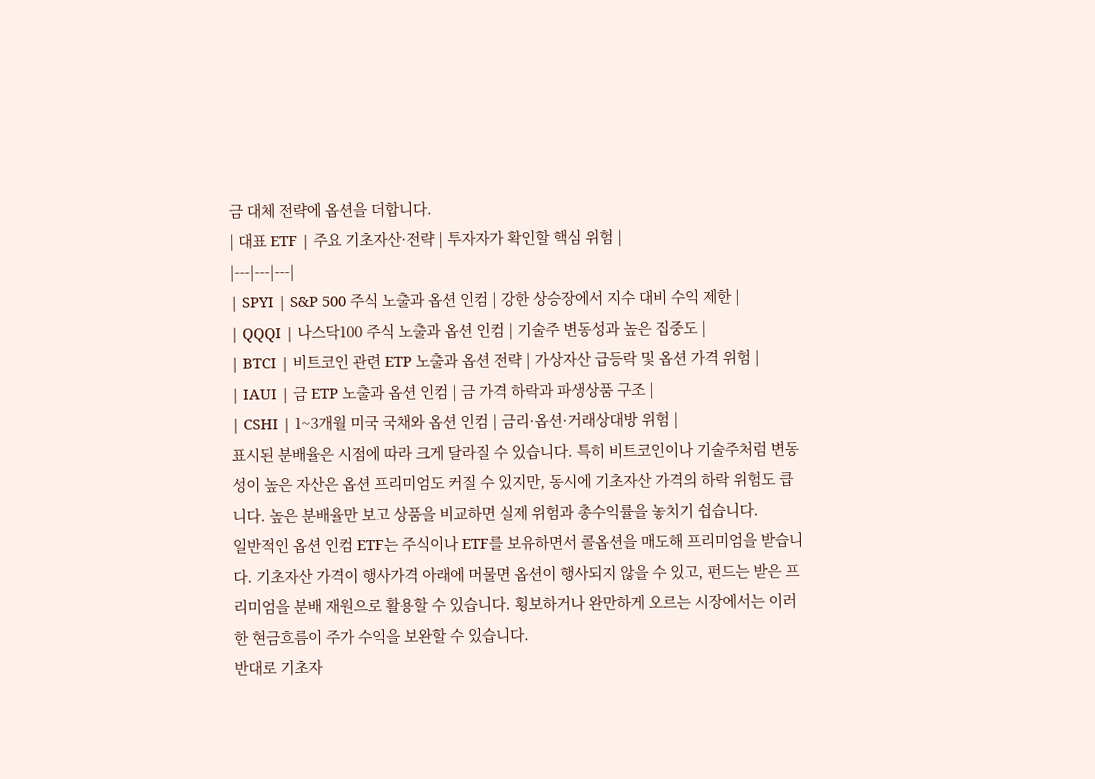금 대체 전략에 옵션을 더합니다.
| 대표 ETF | 주요 기초자산·전략 | 투자자가 확인할 핵심 위험 |
|---|---|---|
| SPYI | S&P 500 주식 노출과 옵션 인컴 | 강한 상승장에서 지수 대비 수익 제한 |
| QQQI | 나스닥100 주식 노출과 옵션 인컴 | 기술주 변동성과 높은 집중도 |
| BTCI | 비트코인 관련 ETP 노출과 옵션 전략 | 가상자산 급등락 및 옵션 가격 위험 |
| IAUI | 금 ETP 노출과 옵션 인컴 | 금 가격 하락과 파생상품 구조 |
| CSHI | 1~3개월 미국 국채와 옵션 인컴 | 금리·옵션·거래상대방 위험 |
표시된 분배율은 시점에 따라 크게 달라질 수 있습니다. 특히 비트코인이나 기술주처럼 변동성이 높은 자산은 옵션 프리미엄도 커질 수 있지만, 동시에 기초자산 가격의 하락 위험도 큽니다. 높은 분배율만 보고 상품을 비교하면 실제 위험과 총수익률을 놓치기 쉽습니다.
일반적인 옵션 인컴 ETF는 주식이나 ETF를 보유하면서 콜옵션을 매도해 프리미엄을 받습니다. 기초자산 가격이 행사가격 아래에 머물면 옵션이 행사되지 않을 수 있고, 펀드는 받은 프리미엄을 분배 재원으로 활용할 수 있습니다. 횡보하거나 완만하게 오르는 시장에서는 이러한 현금흐름이 주가 수익을 보완할 수 있습니다.
반대로 기초자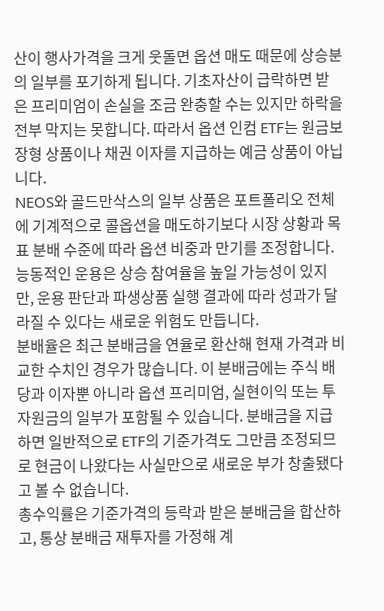산이 행사가격을 크게 웃돌면 옵션 매도 때문에 상승분의 일부를 포기하게 됩니다. 기초자산이 급락하면 받은 프리미엄이 손실을 조금 완충할 수는 있지만 하락을 전부 막지는 못합니다. 따라서 옵션 인컴 ETF는 원금보장형 상품이나 채권 이자를 지급하는 예금 상품이 아닙니다.
NEOS와 골드만삭스의 일부 상품은 포트폴리오 전체에 기계적으로 콜옵션을 매도하기보다 시장 상황과 목표 분배 수준에 따라 옵션 비중과 만기를 조정합니다. 능동적인 운용은 상승 참여율을 높일 가능성이 있지만, 운용 판단과 파생상품 실행 결과에 따라 성과가 달라질 수 있다는 새로운 위험도 만듭니다.
분배율은 최근 분배금을 연율로 환산해 현재 가격과 비교한 수치인 경우가 많습니다. 이 분배금에는 주식 배당과 이자뿐 아니라 옵션 프리미엄, 실현이익 또는 투자원금의 일부가 포함될 수 있습니다. 분배금을 지급하면 일반적으로 ETF의 기준가격도 그만큼 조정되므로 현금이 나왔다는 사실만으로 새로운 부가 창출됐다고 볼 수 없습니다.
총수익률은 기준가격의 등락과 받은 분배금을 합산하고, 통상 분배금 재투자를 가정해 계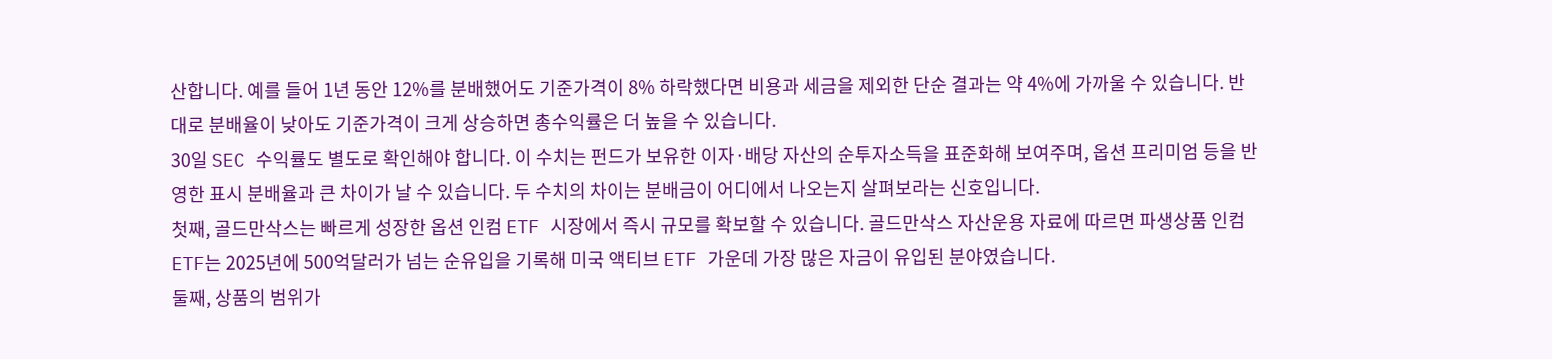산합니다. 예를 들어 1년 동안 12%를 분배했어도 기준가격이 8% 하락했다면 비용과 세금을 제외한 단순 결과는 약 4%에 가까울 수 있습니다. 반대로 분배율이 낮아도 기준가격이 크게 상승하면 총수익률은 더 높을 수 있습니다.
30일 SEC 수익률도 별도로 확인해야 합니다. 이 수치는 펀드가 보유한 이자·배당 자산의 순투자소득을 표준화해 보여주며, 옵션 프리미엄 등을 반영한 표시 분배율과 큰 차이가 날 수 있습니다. 두 수치의 차이는 분배금이 어디에서 나오는지 살펴보라는 신호입니다.
첫째, 골드만삭스는 빠르게 성장한 옵션 인컴 ETF 시장에서 즉시 규모를 확보할 수 있습니다. 골드만삭스 자산운용 자료에 따르면 파생상품 인컴 ETF는 2025년에 500억달러가 넘는 순유입을 기록해 미국 액티브 ETF 가운데 가장 많은 자금이 유입된 분야였습니다.
둘째, 상품의 범위가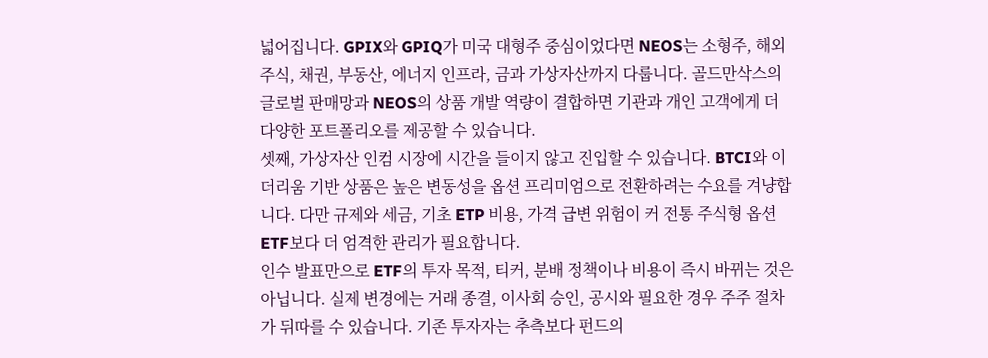넓어집니다. GPIX와 GPIQ가 미국 대형주 중심이었다면 NEOS는 소형주, 해외주식, 채권, 부동산, 에너지 인프라, 금과 가상자산까지 다룹니다. 골드만삭스의 글로벌 판매망과 NEOS의 상품 개발 역량이 결합하면 기관과 개인 고객에게 더 다양한 포트폴리오를 제공할 수 있습니다.
셋째, 가상자산 인컴 시장에 시간을 들이지 않고 진입할 수 있습니다. BTCI와 이더리움 기반 상품은 높은 변동성을 옵션 프리미엄으로 전환하려는 수요를 겨냥합니다. 다만 규제와 세금, 기초 ETP 비용, 가격 급변 위험이 커 전통 주식형 옵션 ETF보다 더 엄격한 관리가 필요합니다.
인수 발표만으로 ETF의 투자 목적, 티커, 분배 정책이나 비용이 즉시 바뀌는 것은 아닙니다. 실제 변경에는 거래 종결, 이사회 승인, 공시와 필요한 경우 주주 절차가 뒤따를 수 있습니다. 기존 투자자는 추측보다 펀드의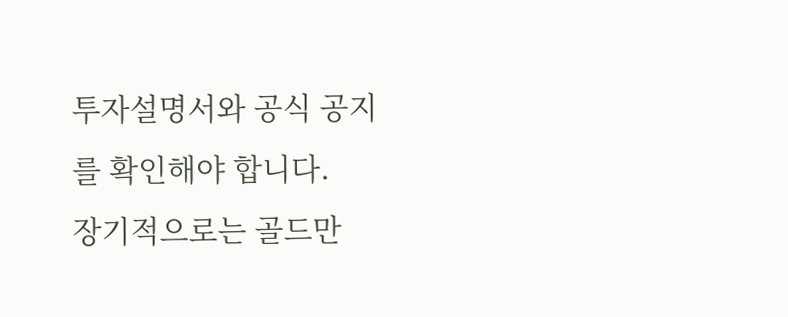투자설명서와 공식 공지를 확인해야 합니다.
장기적으로는 골드만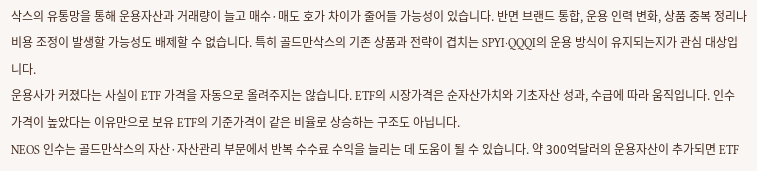삭스의 유통망을 통해 운용자산과 거래량이 늘고 매수·매도 호가 차이가 줄어들 가능성이 있습니다. 반면 브랜드 통합, 운용 인력 변화, 상품 중복 정리나 비용 조정이 발생할 가능성도 배제할 수 없습니다. 특히 골드만삭스의 기존 상품과 전략이 겹치는 SPYI·QQQI의 운용 방식이 유지되는지가 관심 대상입니다.
운용사가 커졌다는 사실이 ETF 가격을 자동으로 올려주지는 않습니다. ETF의 시장가격은 순자산가치와 기초자산 성과, 수급에 따라 움직입니다. 인수 가격이 높았다는 이유만으로 보유 ETF의 기준가격이 같은 비율로 상승하는 구조도 아닙니다.
NEOS 인수는 골드만삭스의 자산·자산관리 부문에서 반복 수수료 수익을 늘리는 데 도움이 될 수 있습니다. 약 300억달러의 운용자산이 추가되면 ETF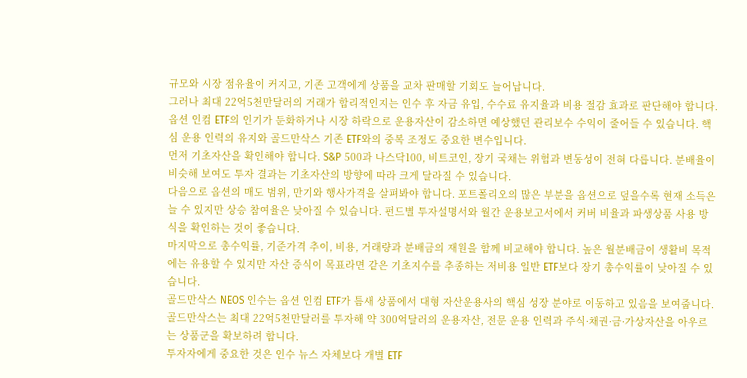규모와 시장 점유율이 커지고, 기존 고객에게 상품을 교차 판매할 기회도 늘어납니다.
그러나 최대 22억5천만달러의 거래가 합리적인지는 인수 후 자금 유입, 수수료 유지율과 비용 절감 효과로 판단해야 합니다. 옵션 인컴 ETF의 인기가 둔화하거나 시장 하락으로 운용자산이 감소하면 예상했던 관리보수 수익이 줄어들 수 있습니다. 핵심 운용 인력의 유지와 골드만삭스 기존 ETF와의 중복 조정도 중요한 변수입니다.
먼저 기초자산을 확인해야 합니다. S&P 500과 나스닥100, 비트코인, 장기 국채는 위험과 변동성이 전혀 다릅니다. 분배율이 비슷해 보여도 투자 결과는 기초자산의 방향에 따라 크게 달라질 수 있습니다.
다음으로 옵션의 매도 범위, 만기와 행사가격을 살펴봐야 합니다. 포트폴리오의 많은 부분을 옵션으로 덮을수록 현재 소득은 늘 수 있지만 상승 참여율은 낮아질 수 있습니다. 펀드별 투자설명서와 월간 운용보고서에서 커버 비율과 파생상품 사용 방식을 확인하는 것이 좋습니다.
마지막으로 총수익률, 기준가격 추이, 비용, 거래량과 분배금의 재원을 함께 비교해야 합니다. 높은 월분배금이 생활비 목적에는 유용할 수 있지만 자산 증식이 목표라면 같은 기초지수를 추종하는 저비용 일반 ETF보다 장기 총수익률이 낮아질 수 있습니다.
골드만삭스 NEOS 인수는 옵션 인컴 ETF가 틈새 상품에서 대형 자산운용사의 핵심 성장 분야로 이동하고 있음을 보여줍니다. 골드만삭스는 최대 22억5천만달러를 투자해 약 300억달러의 운용자산, 전문 운용 인력과 주식·채권·금·가상자산을 아우르는 상품군을 확보하려 합니다.
투자자에게 중요한 것은 인수 뉴스 자체보다 개별 ETF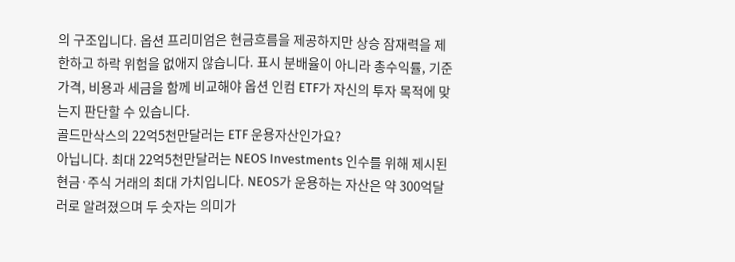의 구조입니다. 옵션 프리미엄은 현금흐름을 제공하지만 상승 잠재력을 제한하고 하락 위험을 없애지 않습니다. 표시 분배율이 아니라 총수익률, 기준가격, 비용과 세금을 함께 비교해야 옵션 인컴 ETF가 자신의 투자 목적에 맞는지 판단할 수 있습니다.
골드만삭스의 22억5천만달러는 ETF 운용자산인가요?
아닙니다. 최대 22억5천만달러는 NEOS Investments 인수를 위해 제시된 현금·주식 거래의 최대 가치입니다. NEOS가 운용하는 자산은 약 300억달러로 알려졌으며 두 숫자는 의미가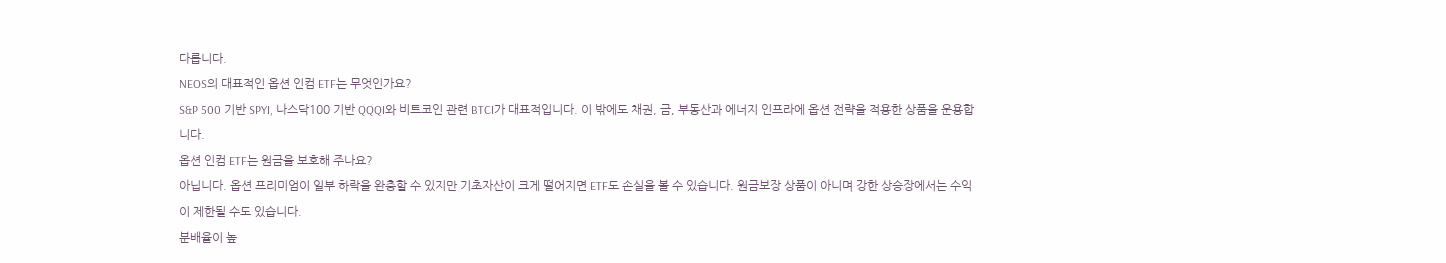다릅니다.
NEOS의 대표적인 옵션 인컴 ETF는 무엇인가요?
S&P 500 기반 SPYI, 나스닥100 기반 QQQI와 비트코인 관련 BTCI가 대표적입니다. 이 밖에도 채권, 금, 부동산과 에너지 인프라에 옵션 전략을 적용한 상품을 운용합니다.
옵션 인컴 ETF는 원금을 보호해 주나요?
아닙니다. 옵션 프리미엄이 일부 하락을 완충할 수 있지만 기초자산이 크게 떨어지면 ETF도 손실을 볼 수 있습니다. 원금보장 상품이 아니며 강한 상승장에서는 수익이 제한될 수도 있습니다.
분배율이 높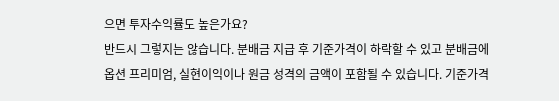으면 투자수익률도 높은가요?
반드시 그렇지는 않습니다. 분배금 지급 후 기준가격이 하락할 수 있고 분배금에 옵션 프리미엄, 실현이익이나 원금 성격의 금액이 포함될 수 있습니다. 기준가격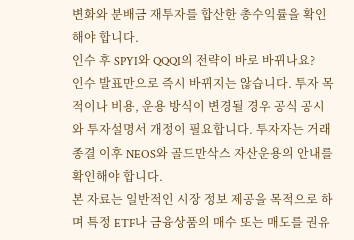변화와 분배금 재투자를 합산한 총수익률을 확인해야 합니다.
인수 후 SPYI와 QQQI의 전략이 바로 바뀌나요?
인수 발표만으로 즉시 바뀌지는 않습니다. 투자 목적이나 비용, 운용 방식이 변경될 경우 공식 공시와 투자설명서 개정이 필요합니다. 투자자는 거래 종결 이후 NEOS와 골드만삭스 자산운용의 안내를 확인해야 합니다.
본 자료는 일반적인 시장 정보 제공을 목적으로 하며 특정 ETF나 금융상품의 매수 또는 매도를 권유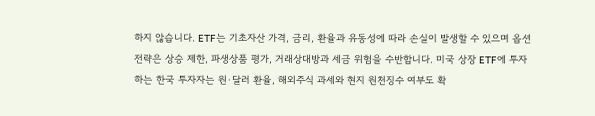하지 않습니다. ETF는 기초자산 가격, 금리, 환율과 유동성에 따라 손실이 발생할 수 있으며 옵션 전략은 상승 제한, 파생상품 평가, 거래상대방과 세금 위험을 수반합니다. 미국 상장 ETF에 투자하는 한국 투자자는 원·달러 환율, 해외주식 과세와 현지 원천징수 여부도 확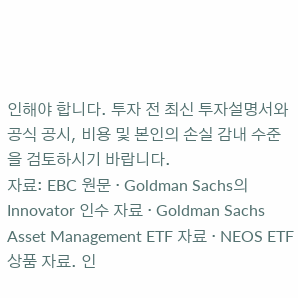인해야 합니다. 투자 전 최신 투자설명서와 공식 공시, 비용 및 본인의 손실 감내 수준을 검토하시기 바랍니다.
자료: EBC 원문 · Goldman Sachs의 Innovator 인수 자료 · Goldman Sachs Asset Management ETF 자료 · NEOS ETF 상품 자료. 인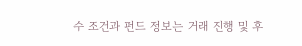수 조건과 펀드 정보는 거래 진행 및 후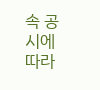속 공시에 따라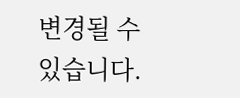변경될 수 있습니다.